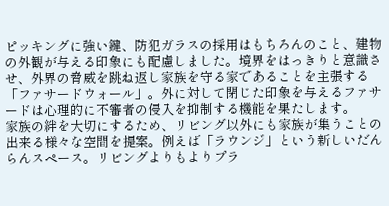ピッキングに強い鍵、防犯ガラスの採用はもちろんのこと、建物の外観が与える印象にも配慮しました。境界をはっきりと意識させ、外界の脅威を跳ね返し家族を守る家であることを主張する「ファサードウォール」。外に対して閉じた印象を与えるファサードは心理的に不審者の侵入を抑制する機能を果たします。
家族の絆を大切にするため、リビング以外にも家族が集うことの出来る様々な空間を提案。例えば「ラウンジ」という新しいだんらんスペース。リビングよりもよりプラ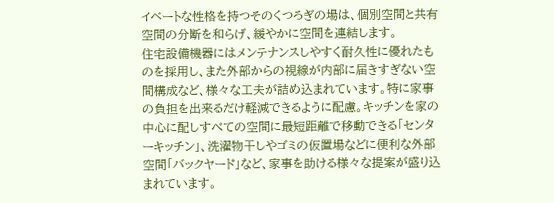イベートな性格を持つそのくつろぎの場は、個別空間と共有空間の分断を和らげ、緩やかに空間を連結します。
住宅設備機器にはメンテナンスしやすく耐久性に優れたものを採用し、また外部からの視線が内部に届きすぎない空間構成など、様々な工夫が詰め込まれています。特に家事の負担を出来るだけ軽減できるように配慮。キッチンを家の中心に配しすべての空間に最短距離で移動できる「センターキッチン」、洗濯物干しやゴミの仮置場などに便利な外部空間「バックヤード」など、家事を助ける様々な提案が盛り込まれています。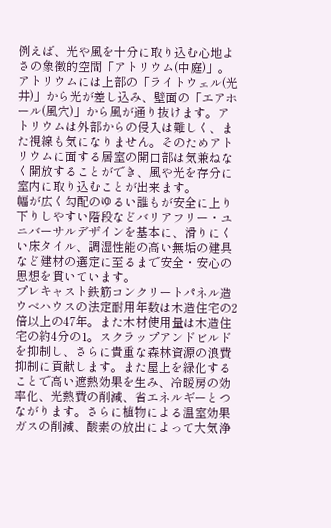例えば、光や風を十分に取り込む心地よさの象徴的空間「アトリウム(中庭)」。アトリウムには上部の「ライトウェル(光井)」から光が差し込み、壁面の「エアホール(風穴)」から風が通り抜けます。アトリウムは外部からの侵入は難しく、また視線も気になりません。そのためアトリウムに面する居室の開口部は気兼ねなく開放することができ、風や光を存分に室内に取り込むことが出来ます。
幅が広く勾配のゆるい誰もが安全に上り下りしやすい階段などバリアフリー・ユニバーサルデザインを基本に、滑りにくい床タイル、調湿性能の高い無垢の建具など建材の選定に至るまで安全・安心の思想を貫いています。
プレキャスト鉄筋コンクリートパネル造ウベハウスの法定耐用年数は木造住宅の2倍以上の47年。また木材使用量は木造住宅の約4分の1。スクラップアンドビルドを抑制し、さらに貴重な森林資源の浪費抑制に貢献します。また屋上を緑化することで高い遮熱効果を生み、冷暖房の効率化、光熱費の削減、省エネルギーとつながります。さらに植物による温室効果ガスの削減、酸素の放出によって大気浄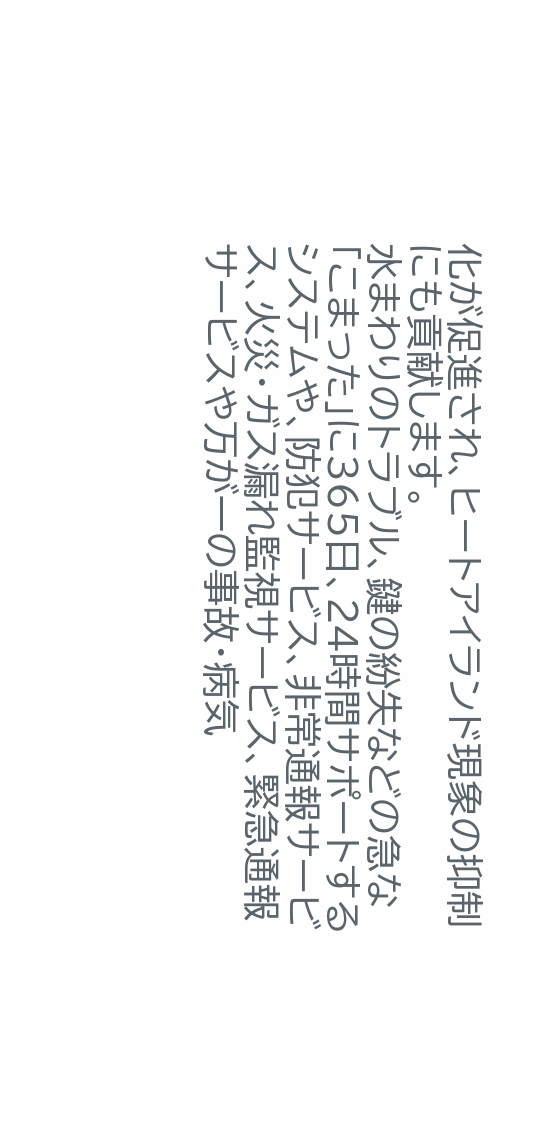化が促進され、ヒートアイランド現象の抑制にも貢献します。
水まわりのトラブル、鍵の紛失などの急な「こまった」に365日、24時間サポートするシステムや、防犯サービス、非常通報サービス、火災・ガス漏れ監視サービス、緊急通報サービスや万が一の事故・病気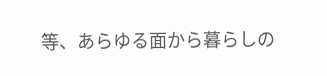等、あらゆる面から暮らしの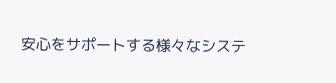安心をサポートする様々なシステ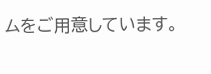ムをご用意しています。